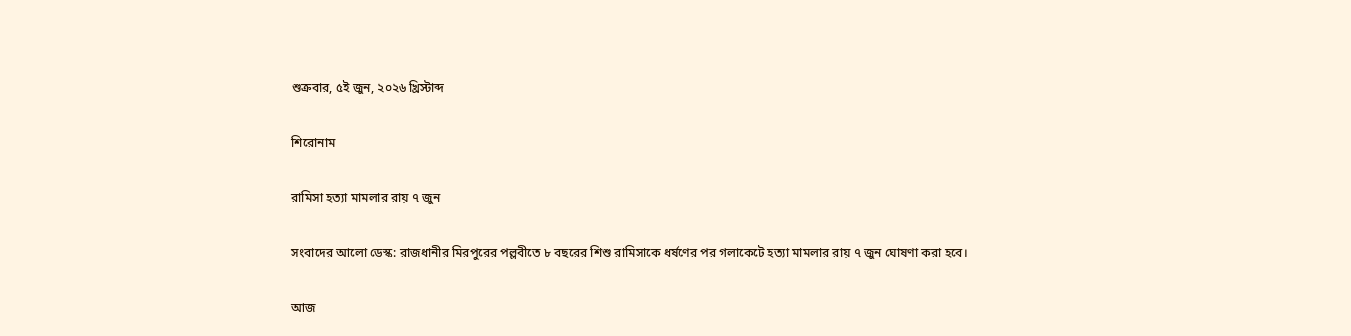শুক্রবার, ৫ই জুন, ২০২৬ খ্রিস্টাব্দ

শিরোনাম

রামিসা হত্যা মামলার রায় ৭ জুন

সংবাদের আলো ডেস্ক: রাজধানীর মিরপুরের পল্লবীতে ৮ বছরের শিশু রামিসাকে ধর্ষণের পর গলাকেটে হত্যা মামলার রায় ৭ জুন ঘোষণা করা হবে।

আজ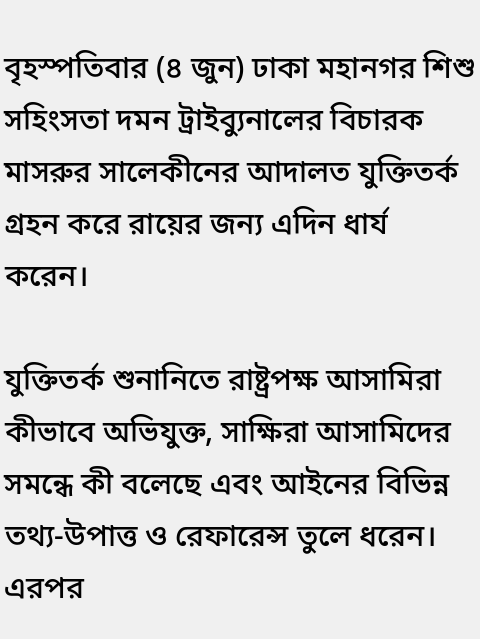বৃহস্পতিবার (৪ জুন) ঢাকা মহানগর শিশু সহিংসতা দমন ট্রাইব্যুনালের বিচারক মাসরুর সালেকীনের আদালত যুক্তিতর্ক গ্রহন করে রায়ের জন্য এদিন ধার্য করেন।

যুক্তিতর্ক শুনানিতে রাষ্ট্রপক্ষ আসামিরা কীভাবে অভিযুক্ত, সাক্ষিরা আসামিদের সমন্ধে কী বলেছে এবং আইনের বিভিন্ন তথ্য-উপাত্ত ও রেফারেন্স তুলে ধরেন। এরপর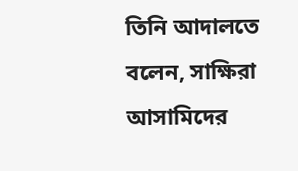তিনি আদালতে বলেন, সাক্ষিরা আসামিদের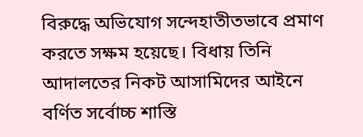বিরুদ্ধে অভিযোগ সন্দেহাতীতভাবে প্রমাণ করতে সক্ষম হয়েছে। বিধায় তিনি আদালতের নিকট আসামিদের আইনে বর্ণিত সর্বোচ্চ শাস্তি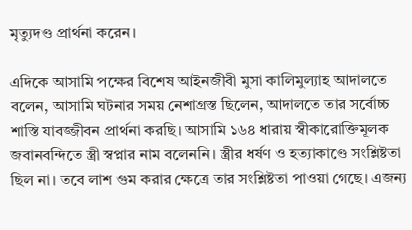মৃত্যুদণ্ড প্রার্থনা করেন।

এদিকে আসামি পক্ষের বিশেষ আইনজীবী মুসা কালিমুল্যাহ আদালতে বলেন, আসামি ঘটনার সময় নেশাগ্রস্ত ছিলেন, আদালতে তার সর্বোচ্চ শাস্তি যাবজ্জীবন প্রার্থনা করছি। আসামি ১৬৪ ধারায় স্বীকারোক্তিমূলক জবানবন্দিতে স্ত্রী স্বপ্নার নাম বলেননি। স্ত্রীর ধর্ষণ ও হত্যাকাণ্ডে সংশ্লিষ্টতা ছিল না। তবে লাশ গুম করার ক্ষেত্রে তার সংশ্লিষ্টতা পাওয়া গেছে। এজন্য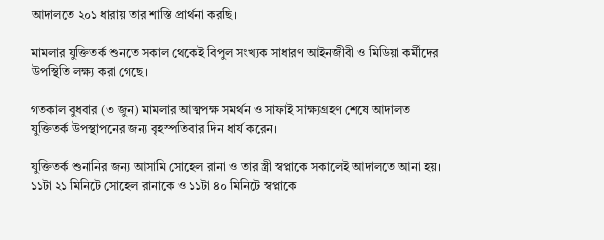আদালতে ২০১ ধারায় তার শাস্তি প্রার্থনা করছি।

মামলার যুক্তিতর্ক শুনতে সকাল থেকেই বিপুল সংখ্যক সাধারণ আইনজীবী ও মিডিয়া কর্মীদের উপস্থিতি লক্ষ্য করা গেছে।

গতকাল বুধবার (৩ জুন) মামলার আত্মপক্ষ সমর্থন ও সাফাই সাক্ষ্যগ্রহণ শেষে আদালত যুক্তিতর্ক উপস্থাপনের জন্য বৃহস্পতিবার দিন ধার্য করেন।

যুক্তিতর্ক শুনানির জন্য আসামি সোহেল রানা ও তার স্ত্রী স্বপ্নাকে সকালেই আদালতে আনা হয়। ১১টা ২১ মিনিটে সোহেল রানাকে ও ১১টা ৪০ মিনিটে স্বপ্নাকে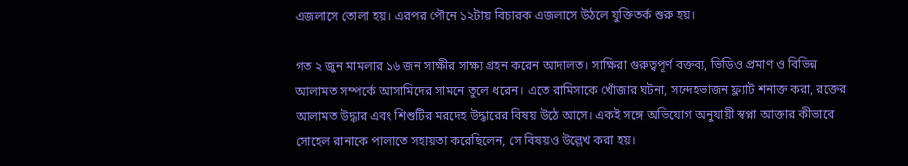এজলাসে তোলা হয়। এরপর পৌনে ১২টায় বিচারক এজলাসে উঠলে যুক্তিতর্ক শুরু হয়।

গত ২ জুন মামলার ১৬ জন সাক্ষীর সাক্ষ্য গ্রহন করেন আদালত। সাক্ষিরা গুরুত্বপূর্ণ বক্তব্য, ভিডিও প্রমাণ ও বিভিন্ন আলামত সম্পর্কে আসামিদের সামনে তুলে ধরেন। এতে রামিসাকে খোঁজার ঘটনা, সন্দেহভাজন ফ্ল্যাট শনাক্ত করা, রক্তের আলামত উদ্ধার এবং শিশুটির মরদেহ উদ্ধারের বিষয় উঠে আসে। একই সঙ্গে অভিযোগ অনুযায়ী স্বপ্না আক্তার কীভাবে সোহেল রানাকে পালাতে সহায়তা করেছিলেন, সে বিষয়ও উল্লেখ করা হয়।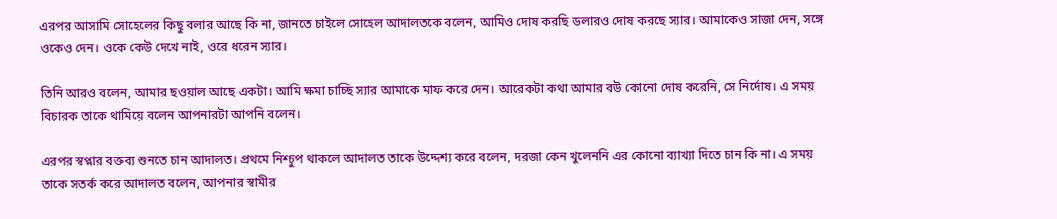এরপর আসামি সোহেলের কিছু বলার আছে কি না, জানতে চাইলে সোহেল আদালতকে বলেন, আমিও দোষ করছি ডলারও দোষ করছে স্যার। আমাকেও সাজা দেন, সঙ্গে ওকেও দেন। ওকে কেউ দেখে নাই, ওরে ধরেন স্যার।

তিনি আরও বলেন, আমার ছওয়াল আছে একটা। আমি ক্ষমা চাচ্ছি স্যার আমাকে মাফ করে দেন। আরেকটা কথা আমার বউ কোনো দোষ করেনি, সে নির্দোষ। এ সময় বিচারক তাকে থামিয়ে বলেন আপনারটা আপনি বলেন।

এরপর স্বপ্নার বক্তব্য শুনতে চান আদালত। প্রথমে নিশ্চুপ থাকলে আদালত তাকে উদ্দেশ্য করে বলেন, দরজা কেন খুলেননি এর কোনো ব্যাখ্যা দিতে চান কি না। এ সময় তাকে সতর্ক করে আদালত বলেন, আপনার স্বামীর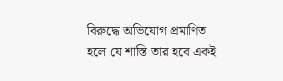বিরুদ্ধে অভিযোগ প্রমাণিত হলে যে শাস্তি তার হবে একই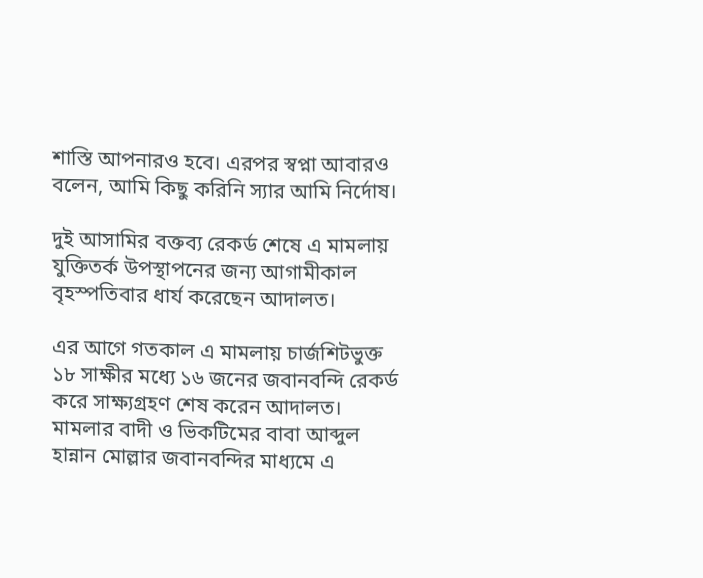শাস্তি আপনারও হবে। এরপর স্বপ্না আবারও বলেন, আমি কিছু করিনি স্যার আমি নির্দোষ।

দুই আসামির বক্তব্য রেকর্ড শেষে এ মামলায় যুক্তিতর্ক উপস্থাপনের জন্য আগামীকাল বৃহস্পতিবার ধার্য করেছেন আদালত।

এর আগে গতকাল এ মামলায় চার্জশিটভুক্ত ১৮ সাক্ষীর মধ্যে ১৬ জনের জবানবন্দি রেকর্ড করে সাক্ষ্যগ্রহণ শেষ করেন আদালত। মামলার বাদী ও ভিকটিমের বাবা আব্দুল হান্নান মোল্লার জবানবন্দির মাধ্যমে এ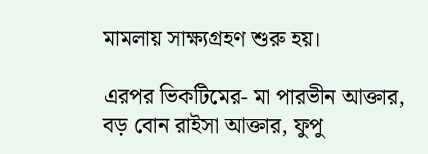মামলায় সাক্ষ্যগ্রহণ শুরু হয়।

এরপর ভিকটিমের- মা পারভীন আক্তার, বড় বোন রাইসা আক্তার, ফুপু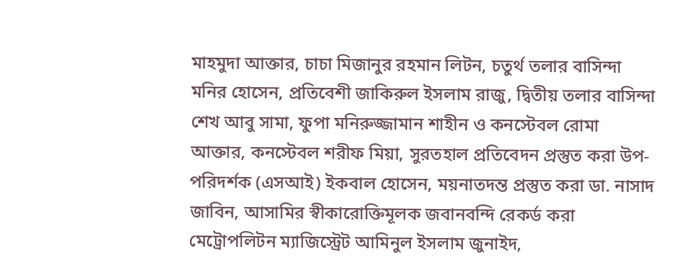মাহমুদা আক্তার, চাচা মিজানুর রহমান লিটন, চতুর্থ তলার বাসিন্দা মনির হোসেন, প্রতিবেশী জাকিরুল ইসলাম রাজু, দ্বিতীয় তলার বাসিন্দা শেখ আবু সামা, ফুপা মনিরুজ্জামান শাহীন ও কনস্টেবল রোমা আক্তার, কনস্টেবল শরীফ মিয়া, সুরতহাল প্রতিবেদন প্রস্তুত করা উপ-পরিদর্শক (এসআই) ইকবাল হোসেন, ময়নাতদন্ত প্রস্তুত করা ডা. নাসাদ জাবিন, আসামির স্বীকারোক্তিমূলক জবানবন্দি রেকর্ড করা মেট্রোপলিটন ম্যাজিস্ট্রেট আমিনুল ইসলাম জুনাইদ,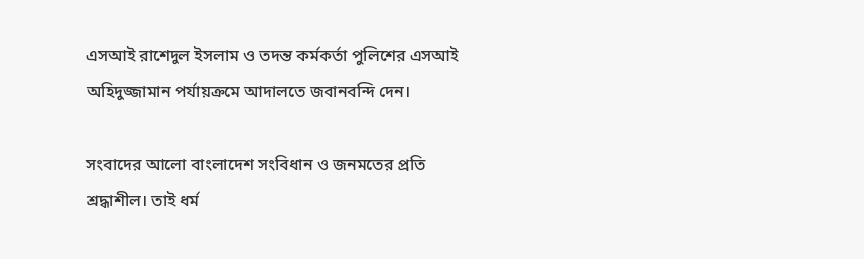এসআই রাশেদুল ইসলাম ও তদন্ত কর্মকর্তা পুলিশের এসআই অহিদুজ্জামান পর্যায়ক্রমে আদালতে জবানবন্দি দেন।

সংবাদের আলো বাংলাদেশ সংবিধান ও জনমতের প্রতি শ্রদ্ধাশীল। তাই ধর্ম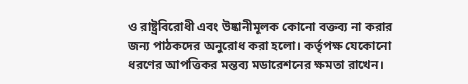ও রাষ্ট্রবিরোধী এবং উষ্কানীমূলক কোনো বক্তব্য না করার জন্য পাঠকদের অনুরোধ করা হলো। কর্তৃপক্ষ যেকোনো ধরণের আপত্তিকর মন্তব্য মডারেশনের ক্ষমতা রাখেন।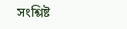সংশ্লিষ্ট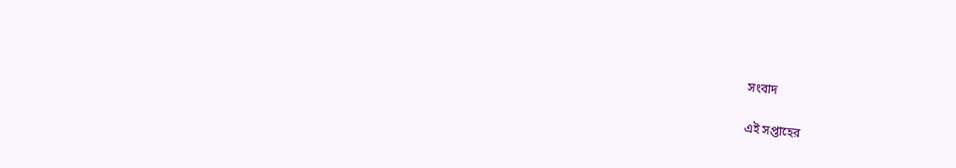সংবাদ

এই সপ্তাহের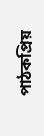পাঠকপ্রিয়